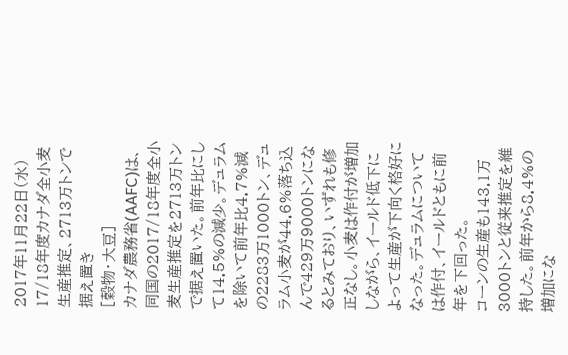2017年11月22日(水)
17/18年度カナダ全小麦生産推定、2713万トンで据え置き
[穀物・大豆]
カナダ農務省(AAFC)は、同国の2017/18年度全小麦生産推定を2713万トンで据え置いた。前年比にして14.5%の減少。デュラムを除いて前年比4.7%減の2283万1000トン、デュラム小麦が44.6%落ち込んで429万9000トンになるとみており、いずれも修正なし。小麦は作付が増加しながら、イールド低下によって生産が下向く格好になった。デュラムについては作付、イールドともに前年を下回った。
コーンの生産も143.1万3000トンと従来推定を維持した。前年から8.4%の増加にな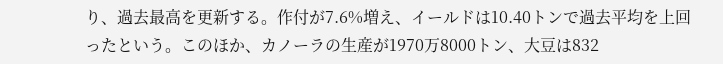り、過去最高を更新する。作付が7.6%増え、イールドは10.40トンで過去平均を上回ったという。このほか、カノーラの生産が1970万8000トン、大豆は832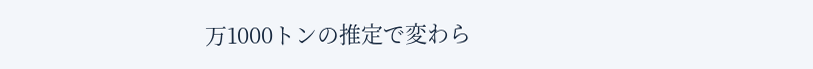万1000トンの推定で変わら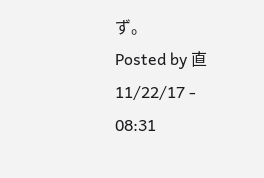ず。
Posted by 直 11/22/17 - 08:31